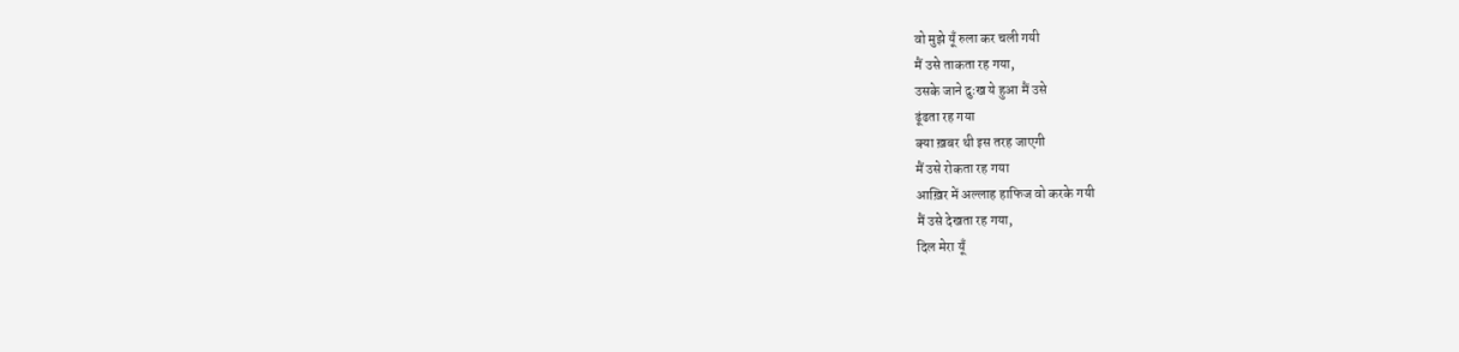वो मुझे यूँ रुला कर चली गयी
मैं उसे ताकता रह गया,
उसके जाने दुःख ये हुआ मैं उसे
ढूंढता रह गया
क्या ख़बर थी इस तरह जाएगी
मैं उसे रोकता रह गया
आख़िर में अल्लाह हाफिज वो करके गयी
मैं उसे देखता रह गया,
दिल मेरा यूँ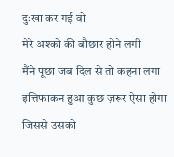दुःखा कर गई वो
मेरे अश्को की बौछार होने लगी
मैंने पूछा जब दिल से तो कहना लगा
इत्तिफाकन हुआ कुछ ज़रूर ऐसा होगा
जिससे उसको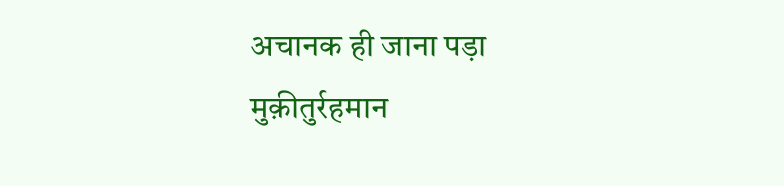अचानक ही जाना पड़ा
मुक़ीतुर्रहमान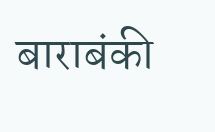बाराबंकी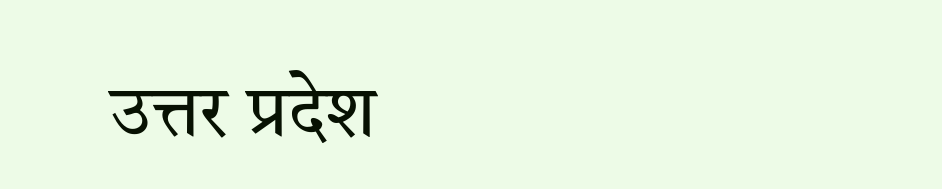उत्तर प्रदेश